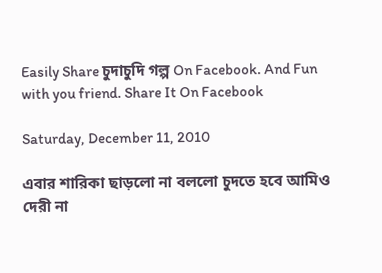Easily Share চুদাচুদি গল্প On Facebook. And Fun with you friend. Share It On Facebook

Saturday, December 11, 2010

এবার শারিকা ছাড়লো না বললো চুদতে হবে আমিও দেরী না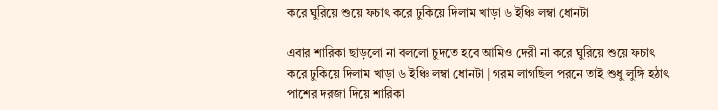করে ঘুরিয়ে শুয়ে ফচাৎ করে ঢুকিয়ে দিলাম খাড়া ৬ ইঞ্চি লম্বা ধোনটা

এবার শারিকা ছাড়লো না বললো চুদতে হবে আমিও দেরী না করে ঘুরিয়ে শুয়ে ফচাৎ করে ঢুকিয়ে দিলাম খাড়া ৬ ইঞ্চি লম্বা ধোনটা | গরম লাগছিল পরনে তাই শুধু লুঙ্গি হঠাৎ পাশের দরজা দিয়ে শারিকা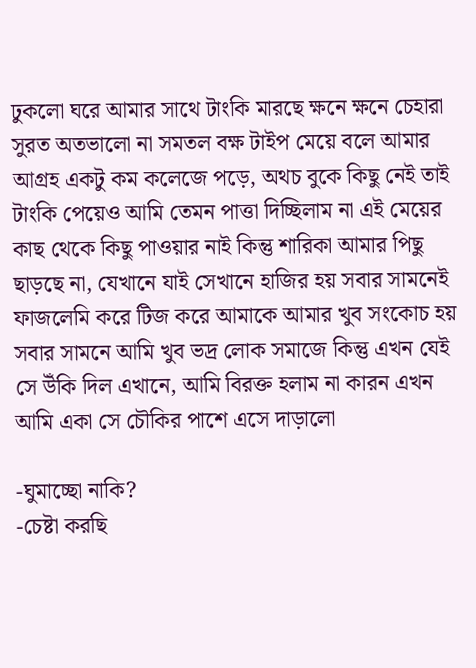ঢুকলো ঘরে আমার সাথে টাংকি মারছে ক্ষনে ক্ষনে চেহারা সুরত অতভালো না সমতল বক্ষ টাইপ মেয়ে বলে আমার আগ্রহ একটু কম কলেজে পড়ে, অথচ বুকে কিছু নেই তাই টাংকি পেয়েও আমি তেমন পাত্তা দিচ্ছিলাম না এই মেয়ের কাছ থেকে কিছু পাওয়ার নাই কিন্তু শারিকা আমার পিছু ছাড়ছে না, যেখানে যাই সেখানে হাজির হয় সবার সামনেই ফাজলেমি করে টিজ করে আমাকে আমার খুব সংকোচ হয় সবার সামনে আমি খুব ভদ্র লোক সমাজে কিন্তু এখন যেই সে উঁকি দিল এখানে, আমি বিরক্ত হলাম না কারন এখন আমি একা সে চৌকির পাশে এসে দাড়ালো

-ঘুমাচ্ছো নাকি?
-চেষ্টা করছি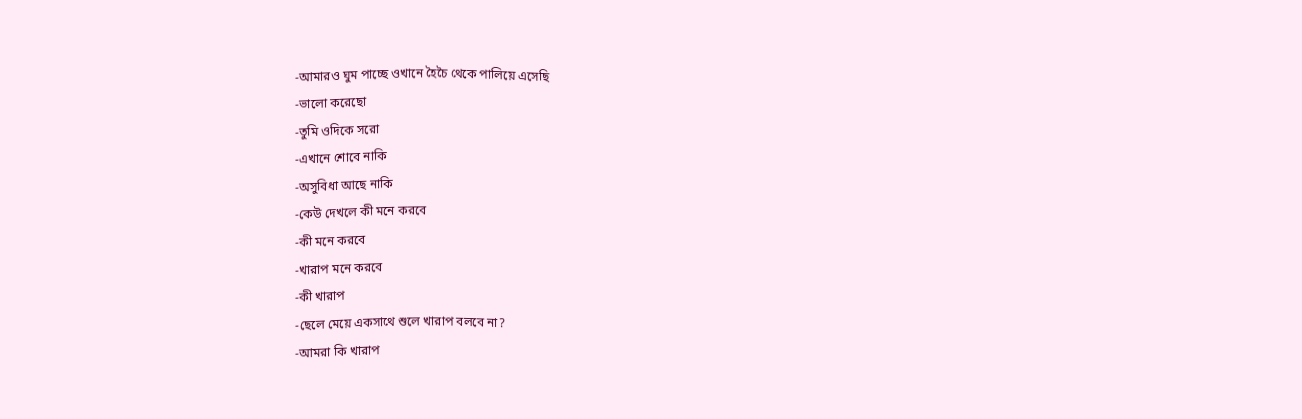-আমারও ঘুম পাচ্ছে ওখানে হৈচৈ থেকে পালিয়ে এসেছি
-ভালো করেছো
-তুমি ওদিকে সরো
-এখানে শোবে নাকি
-অসুবিধা আছে নাকি
-কেউ দেখলে কী মনে করবে
-কী মনে করবে
-খারাপ মনে করবে
-কী খারাপ
-ছেলে মেয়ে একসাথে শুলে খারাপ বলবে না?
-আমরা কি খারাপ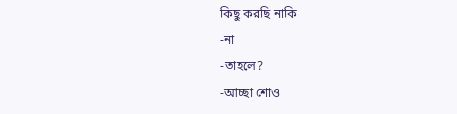কিছু করছি নাকি
-না
-তাহলে?
-আচ্ছা শোও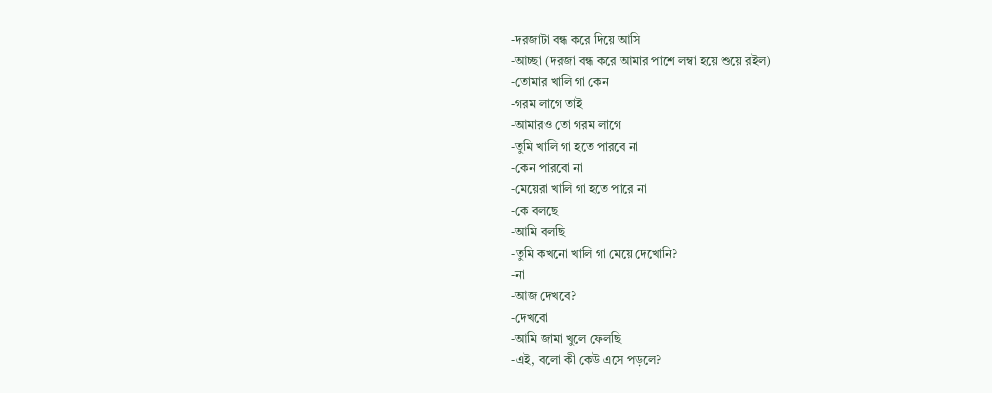-দরজাটা বন্ধ করে দিয়ে আসি
-আচ্ছা (দরজা বন্ধ করে আমার পাশে লম্বা হয়ে শুয়ে রইল)
-তোমার খালি গা কেন
-গরম লাগে তাই
-আমারও তো গরম লাগে
-তুমি খালি গা হতে পারবে না
-কেন পারবো না
-মেয়েরা খালি গা হতে পারে না
-কে বলছে
-আমি বলছি
-তুমি কখনো খালি গা মেয়ে দেখোনি?
-না
-আজ দেখবে?
-দেখবো
-আমি জামা খুলে ফেলছি
-এই, বলো কী কেউ এসে পড়লে?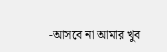-আসবে না আমার খুব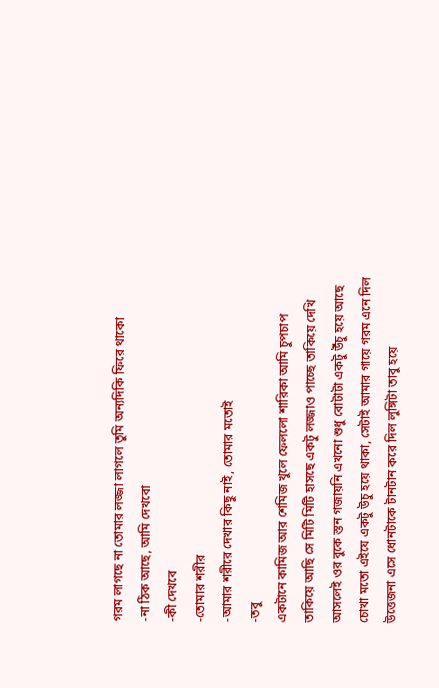গরম লাগছে না তোমার লজ্জা লাগলে তুমি অন্যদিকি ফিরে থাকো
-না ঠিক আছে, আমি দেখবো
-কী দেখবে
-তোমার শরীর
-আমার শরীরে দেখার কিছু নাই, তোমার মতোই
-তবু
একটানে কামিজ আর শেমিজ খুলে ফেললো শারিকা আমি চুপচাপ তাকিয়ে আছি সে মিটি মিটি হাসছে একটু লজ্জাও পাচ্ছে তাকিয়ে দেখি আসলেই ওর বুকে স্তন গজায়নি এখনো শুধু বোটাটা একটু উঁচু হয়ে আছে চোখা মতো এইযে একটু উচু হয়ে থাকা, সেটাই আমার গায়ে গরম এনে দিল উত্তেজনা এসে ধোনটাকে টানটান করে দিল লুঙ্গিটা তাবু হয়ে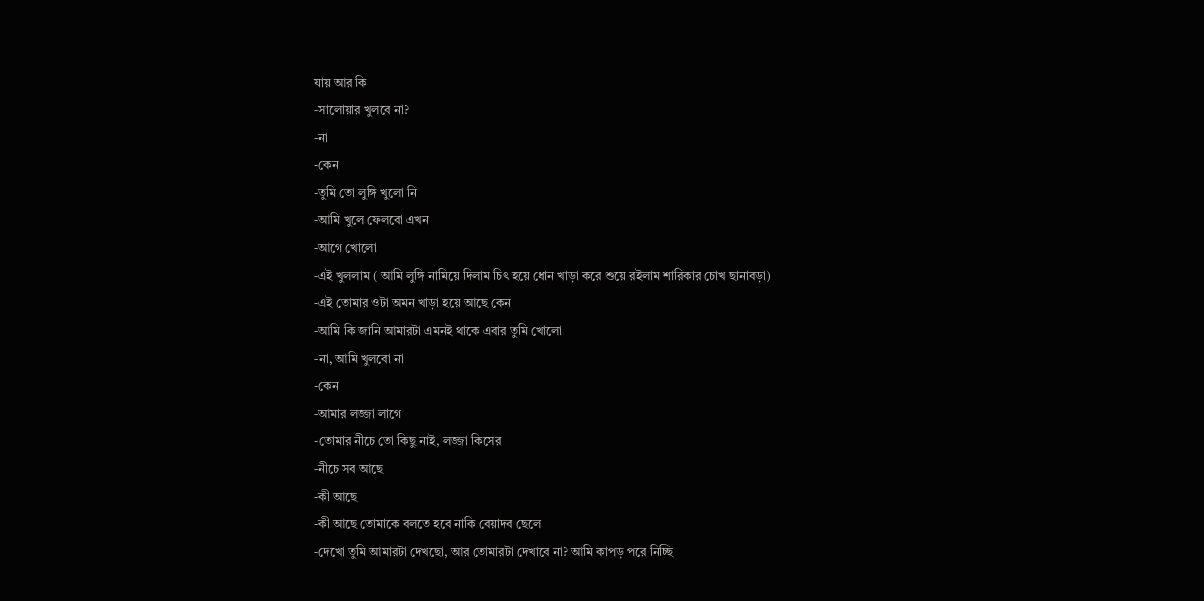যায় আর কি
-সালোয়ার খুলবে না?
-না
-কেন
-তুমি তো লুঙ্গি খুলো নি
-আমি খুলে ফেলবো এখন
-আগে খোলো
-এই খুললাম ( আমি লুঙ্গি নামিয়ে দিলাম চিৎ হয়ে ধোন খাড়া করে শুয়ে রইলাম শারিকার চোখ ছানাবড়া)
-এই তোমার ওটা অমন খাড়া হয়ে আছে কেন
-আমি কি জানি আমারটা এমনই থাকে এবার তুমি খোলো
-না, আমি খুলবো না
-কেন
-আমার লজ্জা লাগে
-তোমার নীচে তো কিছু নাই, লজ্জা কিসের
-নীচে সব আছে
-কী আছে
-কী আছে তোমাকে বলতে হবে নাকি বেয়াদব ছেলে
-দেখো তুমি আমারটা দেখছো, আর তোমারটা দেখাবে না? আমি কাপড় পরে নিচ্ছি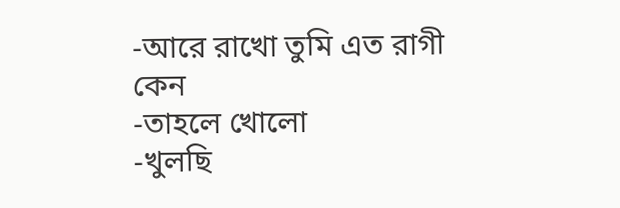-আরে রাখো তুমি এত রাগী কেন
-তাহলে খোলো
-খুলছি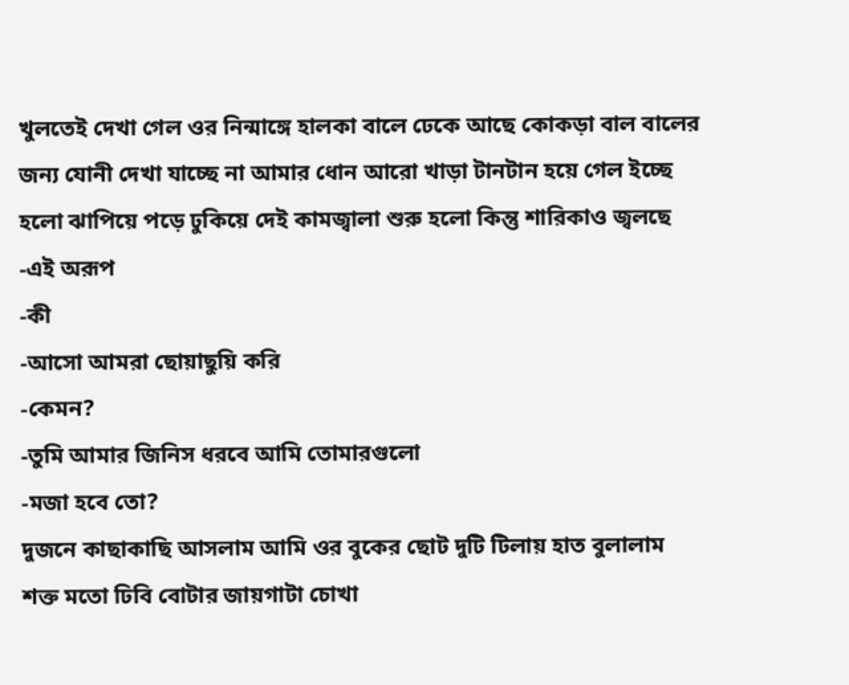খুলতেই দেখা গেল ওর নিন্মাঙ্গে হালকা বালে ঢেকে আছে কোকড়া বাল বালের জন্য যোনী দেখা যাচ্ছে না আমার ধোন আরো খাড়া টানটান হয়ে গেল ইচ্ছে হলো ঝাপিয়ে পড়ে ঢুকিয়ে দেই কামজ্বালা শুরু হলো কিন্তু শারিকাও জ্বলছে
-এই অরূপ
-কী
-আসো আমরা ছোয়াছুয়ি করি
-কেমন?
-তুমি আমার জিনিস ধরবে আমি তোমারগুলো
-মজা হবে তো?
দুজনে কাছাকাছি আসলাম আমি ওর বুকের ছোট দুটি টিলায় হাত বুলালাম শক্ত মতো ঢিবি বোটার জায়গাটা চোখা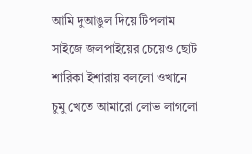আমি দুআঙুল দিয়ে টিপলাম সাইজে জলপাইয়ের চেয়েও ছোট শারিকা ইশারায় বললো ওখানে চুমু খেতে আমারো লোভ লাগলো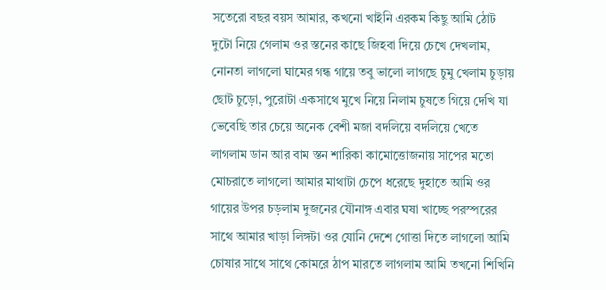সতেরো বছর বয়স আমার, কখনো খাইনি এরকম কিছু আমি ঠোট দুটো নিয়ে গেলাম ওর স্তনের কাছে জিহবা দিয়ে চেখে দেখলাম, নোনতা লাগলো ঘামের গন্ধ গায়ে তবু ভালো লাগছে চুমু খেলাম চুড়ায় ছোট চুড়ো, পুরোটা একসাথে মুখে নিয়ে নিলাম চুষতে গিয়ে দেখি যা ভেবেছি তার চেয়ে অনেক বেশী মজা বদলিয়ে বদলিয়ে খেতে লাগলাম ডান আর বাম স্তন শারিকা কামোত্তোজনায় সাপের মতো মোচরাতে লাগলো আমার মাথাটা চেপে ধরেছে দুহাতে আমি ওর গায়ের উপর চড়লাম দুজনের যৌনাঙ্গ এবার ঘষা খাচ্ছে পরস্পরের সাথে আমার খাড়া লিঙ্গটা ওর যোনি দেশে গোত্তা দিতে লাগলো আমি চোষার সাথে সাথে কোমরে ঠাপ মারতে লাগলাম আমি তখনো শিখিনি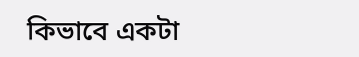কিভাবে একটা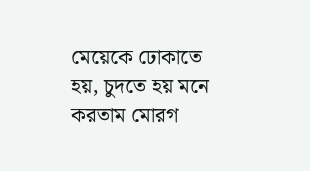মেয়েকে ঢোকাতে হয়, চুদতে হয় মনে করতাম মোরগ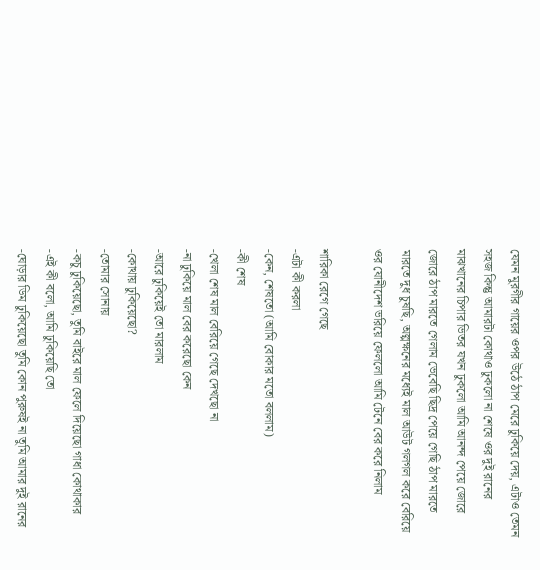যেমন মুরগীর গায়ের ওপর উঠে ঠাপ মেরে ঢুকিয়ে দেয়, এটাও তেমন সহজ কিন্তু আমারটা কোথাও ঢুকলো না শেষে ওর দুই রানের মাঝখানের চিপার ভিতর যখন ঢুকলো আমি আনন্দ পেয়ে জোরে জোরে ঠাপ মারতে গেলাম ভেবেছি ছিদ্র পেয়ে গেছি ঠাপ মারতে মারতে দুধ চুষছি, অল্পক্ষনের মধ্যেই মাল আউট গলগল করে বেরিয়ে ওর যোনীদেশ ভরিয়ে ফেললো আমি টেনে বের করে নিলাম

শারিকা রেগে গেছে
-এটা কী করলা
-কেন, শেষতো (আমি বোকার মতো বললাম)
-কী শেষ
-খেলা শেষ মাল বেরিয়ে গেছে দেখছো না
-না ঢুকিয়ে মাল বের করেছো কেন
-আরে ঢুকিয়েই তো মারলাম
-কোথায় ঢুকিয়েছো?
-তোমার সোনায়
-কচু ঢুকিয়েছো, তুমি বাইরে মাল ফেলে দিয়েছো গাধা কোথাকার
-এই কী বলো, আমি ঢুকিয়েছি তো
-ঘোড়ার ডিম ঢুকিয়েছো তুমি কোন পুরুষই না তুমি আমার দুই রানের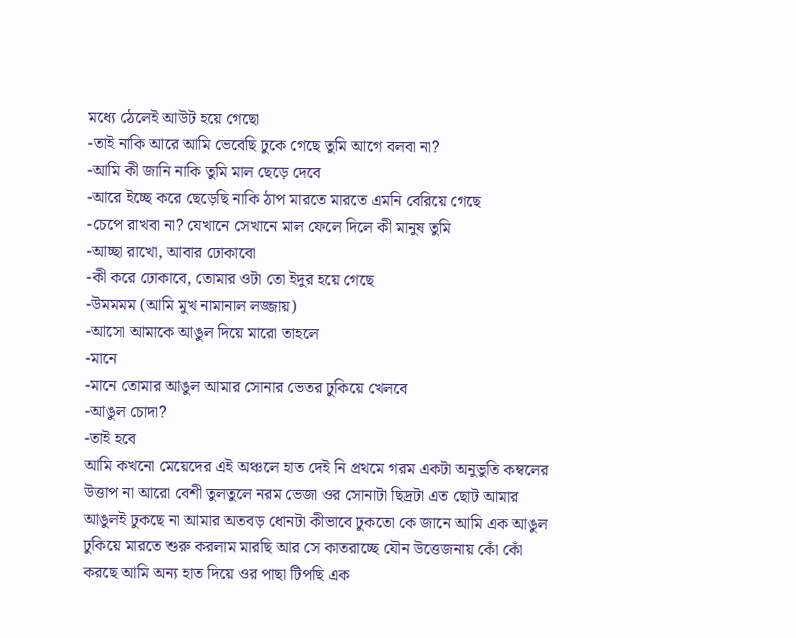মধ্যে ঠেলেই আউট হয়ে গেছো
-তাই নাকি আরে আমি ভেবেছি ঢুকে গেছে তুমি আগে বলবা না?
-আমি কী জানি নাকি তুমি মাল ছেড়ে দেবে
-আরে ইচ্ছে করে ছেড়েছি নাকি ঠাপ মারতে মারতে এমনি বেরিয়ে গেছে
-চেপে রাখবা না? যেখানে সেখানে মাল ফেলে দিলে কী মানুষ তুমি
-আচ্ছা রাখো, আবার ঢোকাবো
-কী করে ঢোকাবে, তোমার ওটা তো ইদুর হয়ে গেছে
-উমমমম (আমি মুখ নামানাল লজ্জায়)
-আসো আমাকে আঙুল দিয়ে মারো তাহলে
-মানে
-মানে তোমার আঙুল আমার সোনার ভেতর ঢুকিয়ে খেলবে
-আঙুল চোদা?
-তাই হবে
আমি কখনো মেয়েদের এই অঞ্চলে হাত দেই নি প্রথমে গরম একটা অনুভুতি কম্বলের উত্তাপ না আরো বেশী তুলতুলে নরম ভেজা ওর সোনাটা ছিদ্রটা এত ছোট আমার আঙুলই ঢুকছে না আমার অতবড় ধোনটা কীভাবে ঢুকতো কে জানে আমি এক আঙুল ঢুকিয়ে মারতে শুরু করলাম মারছি আর সে কাতরাচ্ছে যৌন উত্তেজনায় কোঁ কোঁ করছে আমি অন্য হাত দিয়ে ওর পাছা টিপছি এক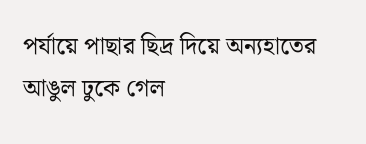পর্যায়ে পাছার ছিদ্র দিয়ে অন্যহাতের আঙুল ঢুকে গেল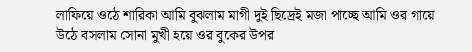লাফিয়ে ওঠে শারিকা আমি বুঝলাম মাগী দুই ছিদ্রেই মজা পাচ্ছে আমি ওর গায়ে উঠে বসলাম সোনা মুখী হয়ে ওর বুকের উপর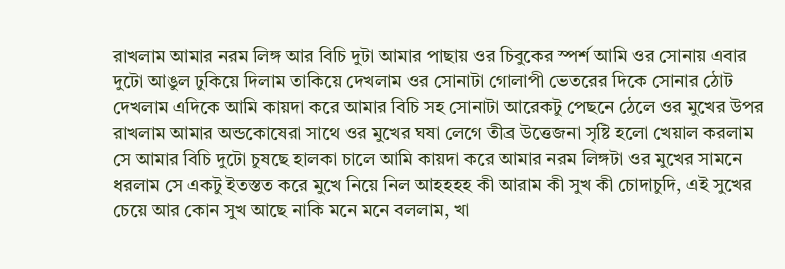রাখলাম আমার নরম লিঙ্গ আর বিচি দুটা আমার পাছায় ওর চিবুকের স্পর্শ আমি ওর সোনায় এবার দুটো আঙুল ঢুকিয়ে দিলাম তাকিয়ে দেখলাম ওর সোনাটা গোলাপী ভেতরের দিকে সোনার ঠোট দেখলাম এদিকে আমি কায়দা করে আমার বিচি সহ সোনাটা আরেকটু পেছনে ঠেলে ওর মুখের উপর রাখলাম আমার অন্ডকোষেরা সাথে ওর মুখের ঘষা লেগে তীব্র উত্তেজনা সৃষ্টি হলো খেয়াল করলাম সে আমার বিচি দুটো চুষছে হালকা চালে আমি কায়দা করে আমার নরম লিঙ্গটা ওর মুখের সামনে ধরলাম সে একটু ইতস্তত করে মুখে নিয়ে নিল আহহহহ কী আরাম কী সুখ কী চোদাচুদি, এই সুখের চেয়ে আর কোন সুখ আছে নাকি মনে মনে বললাম, খা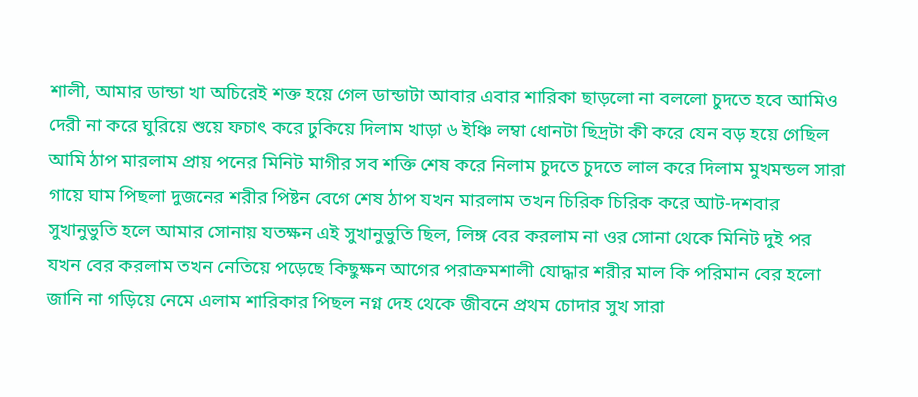শালী, আমার ডান্ডা খা অচিরেই শক্ত হয়ে গেল ডান্ডাটা আবার এবার শারিকা ছাড়লো না বললো চুদতে হবে আমিও দেরী না করে ঘুরিয়ে শুয়ে ফচাৎ করে ঢুকিয়ে দিলাম খাড়া ৬ ইঞ্চি লম্বা ধোনটা ছিদ্রটা কী করে যেন বড় হয়ে গেছিল আমি ঠাপ মারলাম প্রায় পনের মিনিট মাগীর সব শক্তি শেষ করে নিলাম চুদতে চুদতে লাল করে দিলাম মুখমন্ডল সারা গায়ে ঘাম পিছলা দুজনের শরীর পিষ্টন বেগে শেষ ঠাপ যখন মারলাম তখন চিরিক চিরিক করে আট-দশবার সুখানুভুতি হলে আমার সোনায় যতক্ষন এই সুখানুভুতি ছিল, লিঙ্গ বের করলাম না ওর সোনা থেকে মিনিট দুই পর যখন বের করলাম তখন নেতিয়ে পড়েছে কিছুক্ষন আগের পরাক্রমশালী যোদ্ধার শরীর মাল কি পরিমান বের হলো জানি না গড়িয়ে নেমে এলাম শারিকার পিছল নগ্ন দেহ থেকে জীবনে প্রথম চোদার সুখ সারা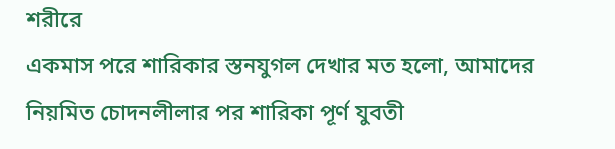শরীরে
একমাস পরে শারিকার স্তনযুগল দেখার মত হলো, আমাদের নিয়মিত চোদনলীলার পর শারিকা পূর্ণ যুবতী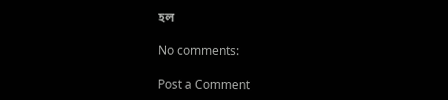হল

No comments:

Post a Comment